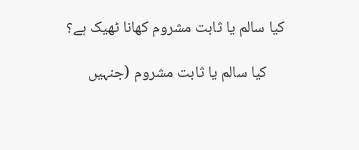کیا سالم یا ثابت مشروم کھانا ٹھیک ہے؟

     کیا سالم یا ثابت مشروم (جنہیں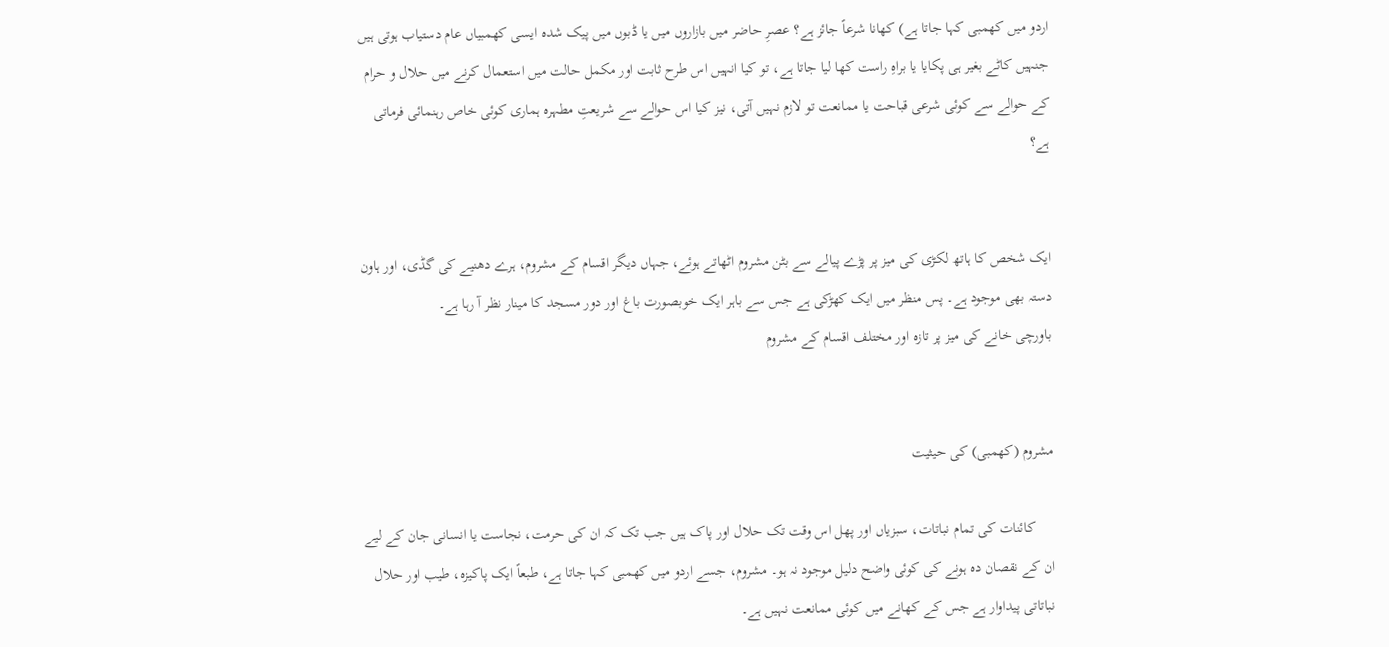اردو میں کھمبی کہا جاتا ہے) کھانا شرعاً جائز ہے؟ عصرِ حاضر میں بازاروں میں یا ڈبوں میں پیک شدہ ایسی کھمبیاں عام دستیاب ہوتی ہیں جنہیں کاٹے بغیر ہی پکایا یا براہِ راست کھا لیا جاتا ہے، تو کیا انہیں اس طرح ثابت اور مکمل حالت میں استعمال کرنے میں حلال و حرام کے حوالے سے کوئی شرعی قباحت یا ممانعت تو لازم نہیں آتی، نیز کیا اس حوالے سے شریعتِ مطہرہ ہماری کوئی خاص رہنمائی فرماتی ہے؟


ایک شخص کا ہاتھ لکڑی کی میز پر پڑے پیالے سے بٹن مشروم اٹھاتے ہوئے، جہاں دیگر اقسام کے مشروم، ہرے دھنیے کی گڈی، اور ہاون دستہ بھی موجود ہے۔ پس منظر میں ایک کھڑکی ہے جس سے باہر ایک خوبصورت باغ اور دور مسجد کا مینار نظر آ رہا ہے۔
باورچی خانے کی میز پر تازہ اور مختلف اقسام کے مشروم


مشروم (کھمبی) کی حیثیت

     کائنات کی تمام نباتات، سبزیاں اور پھل اس وقت تک حلال اور پاک ہیں جب تک کہ ان کی حرمت، نجاست یا انسانی جان کے لیے ان کے نقصان دہ ہونے کی کوئی واضح دلیل موجود نہ ہو۔ مشروم، جسے اردو میں کھمبی کہا جاتا ہے، طبعاً ایک پاکیزہ، طیب اور حلال نباتاتی پیداوار ہے جس کے کھانے میں کوئی ممانعت نہیں ہے۔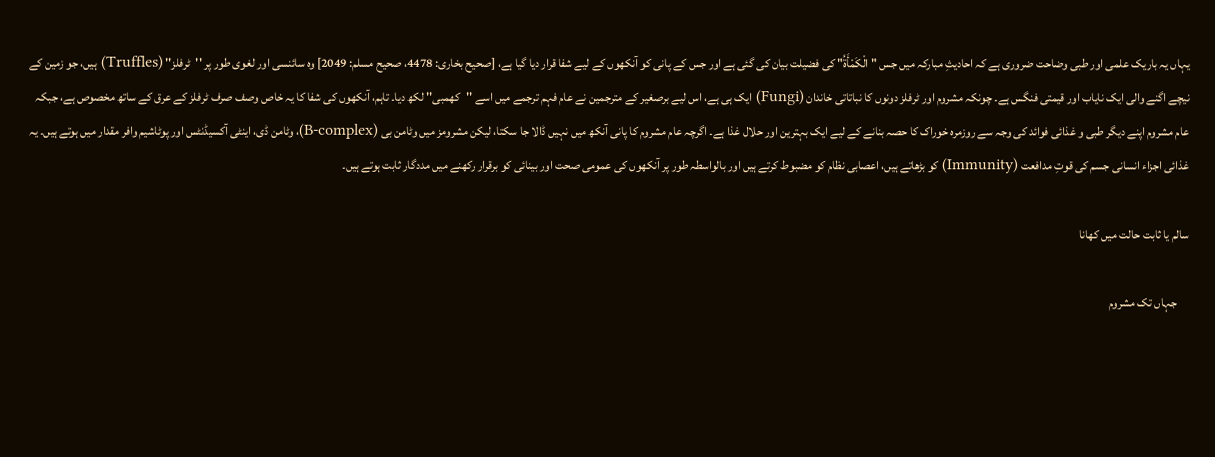یہاں یہ باریک علمی اور طبی وضاحت ضروری ہے کہ احادیثِ مبارکہ میں جس "الْكَمْأَةُ" کی فضیلت بیان کی گئی ہے اور جس کے پانی کو آنکھوں کے لیے شفا قرار دیا گیا ہے، [صحیح بخاری: 4478، صحیح مسلم: 2049] وہ سائنسی اور لغوی طور پر ''ٹرفلز'' (Truffles) ہیں، جو زمین کے نیچے اگنے والی ایک نایاب اور قیمتی فنگس ہے۔ چونکہ مشروم اور ٹرفلز دونوں کا نباتاتی خاندان (Fungi) ایک ہی ہے، اس لیے برصغیر کے مترجمین نے عام فہم ترجمے میں اسے ''کھمبی'' لکھ دیا۔ تاہم، آنکھوں کی شفا کا یہ خاص وصف صرف ٹرفلز کے عرق کے ساتھ مخصوص ہے، جبکہ عام مشروم اپنے دیگر طبی و غذائی فوائد کی وجہ سے روزمرہ خوراک کا حصہ بنانے کے لیے ایک بہترین اور حلال غذا ہے۔ اگرچہ عام مشروم کا پانی آنکھ میں نہیں ڈالا جا سکتا، لیکن مشرومز میں وٹامن بی (B-complex)، وٹامن ڈی، اینٹی آکسیڈنٹس اور پوٹاشیم وافر مقدار میں ہوتے ہیں۔ یہ غذائی اجزاء انسانی جسم کی قوتِ مدافعت (Immunity) کو بڑھاتے ہیں، اعصابی نظام کو مضبوط کرتے ہیں اور بالواسطہ طور پر آنکھوں کی عمومی صحت اور بینائی کو برقرار رکھنے میں مددگار ثابت ہوتے ہیں۔

سالم یا ثابت حالت میں کھانا

     جہاں تک مشروم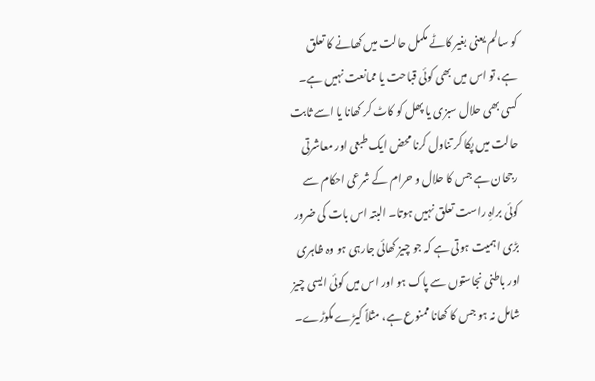کو سالم یعنی بغیر کاٹے مکمل حالت میں کھانے کا تعلق ہے، تو اس میں بھی کوئی قباحت یا ممانعت نہیں ہے۔ کسی بھی حلال سبزی یا پھل کو کاٹ کر کھانا یا اسے ثابت حالت میں پکا کر تناول کرنا محض ایک طبعی اور معاشرتی رجحان ہے جس کا حلال و حرام کے شرعی احکام سے کوئی براہِ راست تعلق نہیں ہوتا۔ البتہ اس بات کی ضرور بڑی اہمیت ہوتی ہے کہ جو چیز کھائی جارہی ہو وہ ظاہری اور باطنی نجاستوں سے پاک ہو اور اس میں کوئی ایسی چیز شامل نہ ہو جس کا کھانا ممنوع ہے، مثلاً کیڑے مکوڑے۔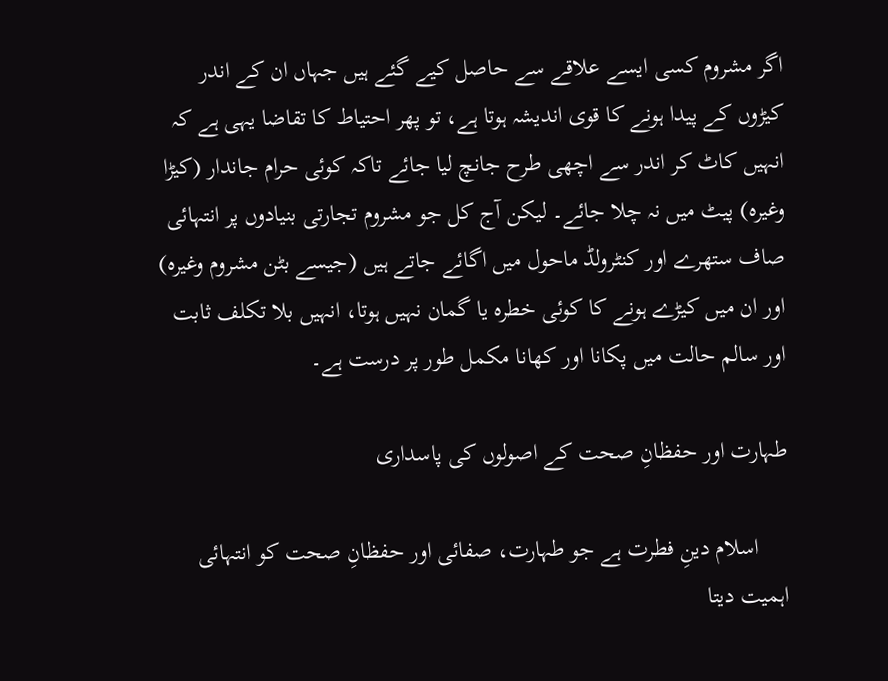اگر مشروم کسی ایسے علاقے سے حاصل کیے گئے ہیں جہاں ان کے اندر کیڑوں کے پیدا ہونے کا قوی اندیشہ ہوتا ہے، تو پھر احتیاط کا تقاضا یہی ہے کہ انہیں کاٹ کر اندر سے اچھی طرح جانچ لیا جائے تاکہ کوئی حرام جاندار (کیڑا وغیرہ) پیٹ میں نہ چلا جائے۔ لیکن آج کل جو مشروم تجارتی بنیادوں پر انتہائی صاف ستھرے اور کنٹرولڈ ماحول میں اگائے جاتے ہیں (جیسے بٹن مشروم وغیرہ) اور ان میں کیڑے ہونے کا کوئی خطرہ یا گمان نہیں ہوتا، انہیں بلا تکلف ثابت اور سالم حالت میں پکانا اور کھانا مکمل طور پر درست ہے۔

طہارت اور حفظانِ صحت کے اصولوں کی پاسداری

     اسلام دینِ فطرت ہے جو طہارت، صفائی اور حفظانِ صحت کو انتہائی اہمیت دیتا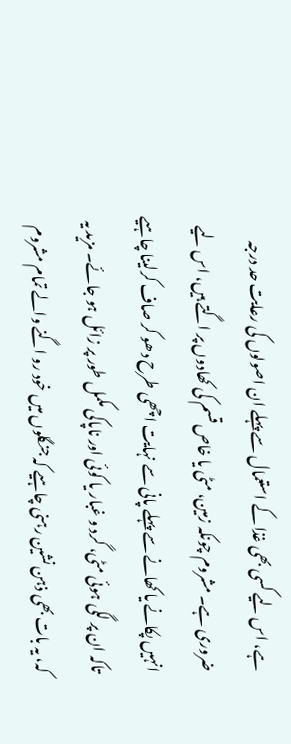ہے، اس لیے کسی بھی غذا کے استعمال سے پہلے ان اصولوں کی رعایت حد درجہ ضروری ہے۔ مشروم چونکہ زمین، مٹی یا خاص قسم کی کھادوں پر اگتے ہیں، اس لیے انہیں پکانے یا کھانے سے پہلے پانی سے نہایت اچھی طرح دھو کر صاف کرلینا چاہیے تاکہ ان پر لگی ہوئی مٹی، گرد و غبار یا کوئی اور ناپاکی مکمل طور پر زائل ہو جائے۔ مزید یہ کہ، یہ بات بھی ذہن نشین رہنی چاہیے کہ جنگلوں میں خود رو اگنے والے تمام مشروم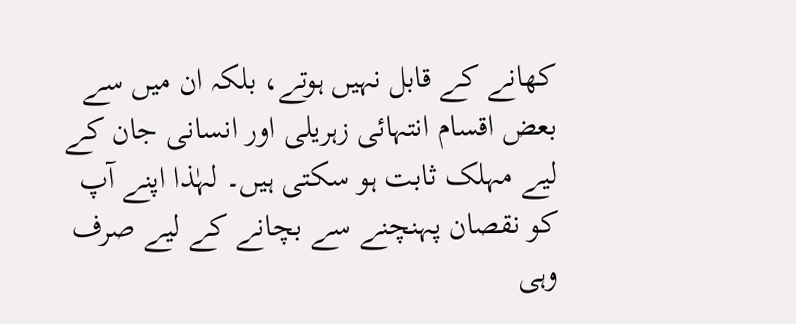کھانے کے قابل نہیں ہوتے، بلکہ ان میں سے بعض اقسام انتہائی زہریلی اور انسانی جان کے لیے مہلک ثابت ہو سکتی ہیں۔ لہٰذا اپنے آپ کو نقصان پہنچنے سے بچانے کے لیے صرف وہی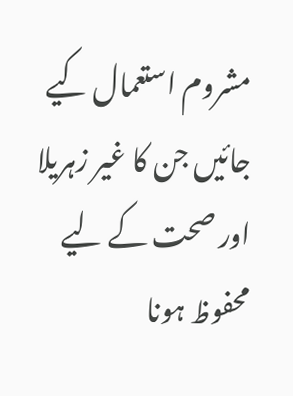مشروم استعمال کیے جائیں جن کا غیر زہریلا اور صحت کے لیے محفوظ ہونا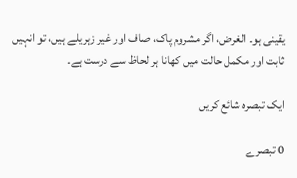یقینی ہو۔ الغرض، اگر مشروم پاک، صاف اور غیر زہریلے ہیں، تو انہیں ثابت اور مکمل حالت میں کھانا ہر لحاظ سے درست ہے۔

ایک تبصرہ شائع کریں

0 تبصرے